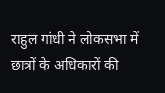राहुल गांधी ने लोकसभा में छात्रों के अधिकारों की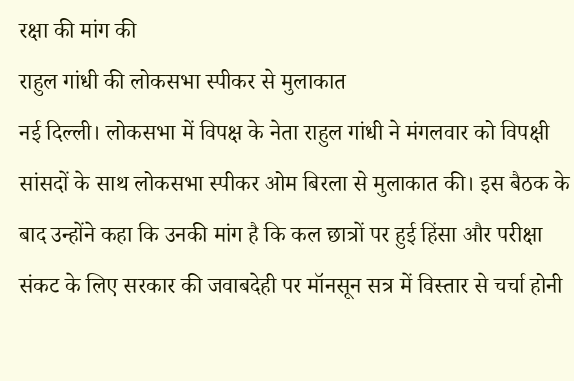रक्षा की मांग की
राहुल गांधी की लोकसभा स्पीकर से मुलाकात
नई दिल्ली। लोकसभा में विपक्ष के नेता राहुल गांधी ने मंगलवार को विपक्षी सांसदों के साथ लोकसभा स्पीकर ओम बिरला से मुलाकात की। इस बैठक के बाद उन्होंने कहा कि उनकी मांग है कि कल छात्रों पर हुई हिंसा और परीक्षा संकट के लिए सरकार की जवाबदेही पर मॉनसून सत्र में विस्तार से चर्चा होनी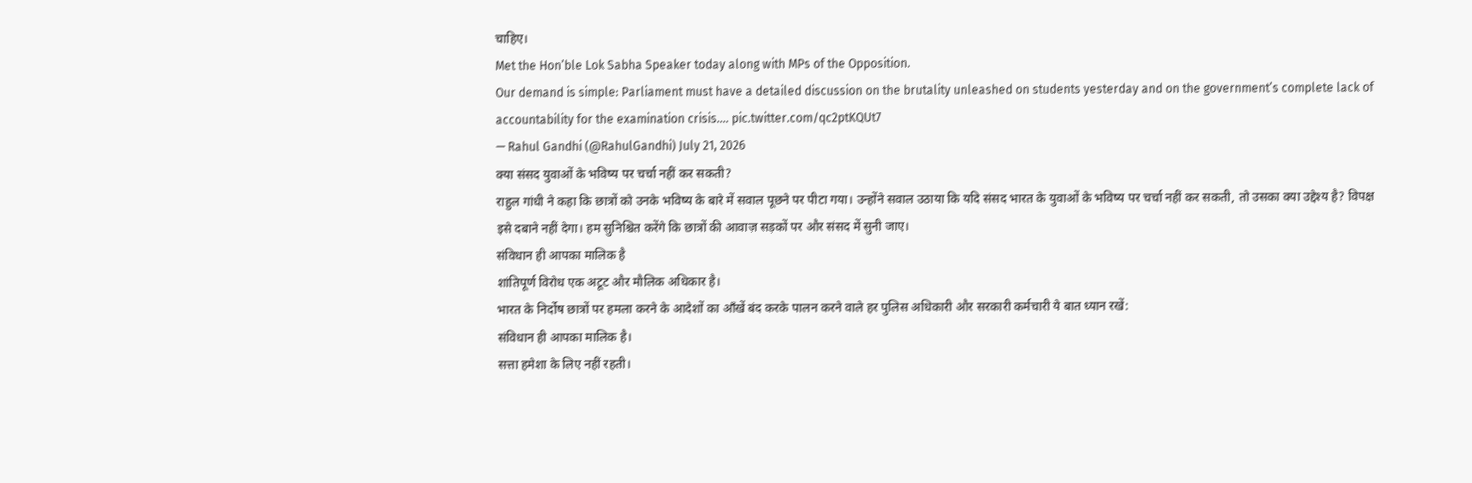चाहिए।
Met the Hon’ble Lok Sabha Speaker today along with MPs of the Opposition.
Our demand is simple: Parliament must have a detailed discussion on the brutality unleashed on students yesterday and on the government’s complete lack of accountability for the examination crisis.… pic.twitter.com/qc2ptKQUt7
— Rahul Gandhi (@RahulGandhi) July 21, 2026
क्या संसद युवाओं के भविष्य पर चर्चा नहीं कर सकती?
राहुल गांधी ने कहा कि छात्रों को उनके भविष्य के बारे में सवाल पूछने पर पीटा गया। उन्होंने सवाल उठाया कि यदि संसद भारत के युवाओं के भविष्य पर चर्चा नहीं कर सकती, तो उसका क्या उद्देश्य है? विपक्ष इसे दबाने नहीं देगा। हम सुनिश्चित करेंगे कि छात्रों की आवाज़ सड़कों पर और संसद में सुनी जाए।
संविधान ही आपका मालिक है
शांतिपूर्ण विरोध एक अटूट और मौलिक अधिकार है।
भारत के निर्दोष छात्रों पर हमला करने के आदेशों का आँखें बंद करके पालन करने वाले हर पुलिस अधिकारी और सरकारी कर्मचारी ये बात ध्यान रखें:
संविधान ही आपका मालिक है।
सत्ता हमेशा के लिए नहीं रहती।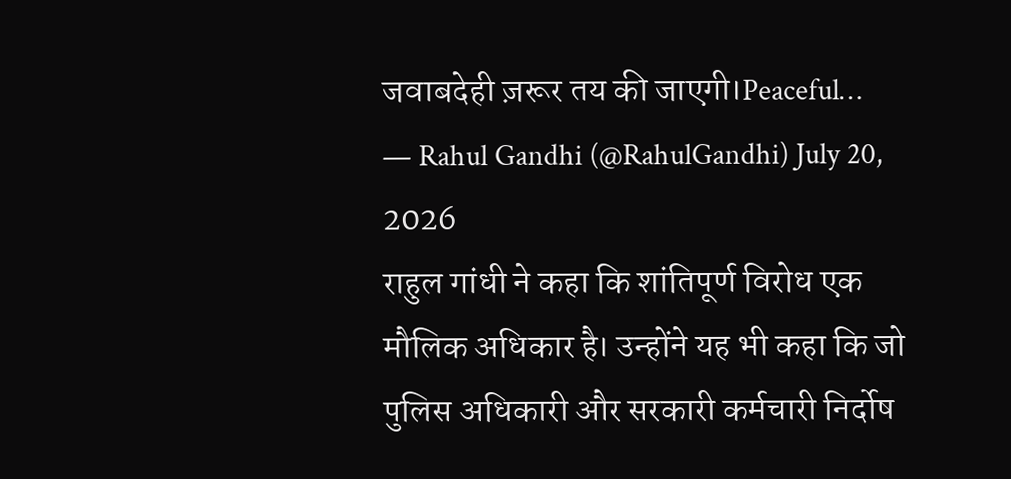जवाबदेही ज़रूर तय की जाएगी।Peaceful…
— Rahul Gandhi (@RahulGandhi) July 20, 2026
राहुल गांधी ने कहा कि शांतिपूर्ण विरोध एक मौलिक अधिकार है। उन्होंने यह भी कहा कि जो पुलिस अधिकारी और सरकारी कर्मचारी निर्दोष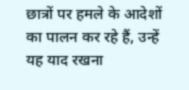छात्रों पर हमले के आदेशों का पालन कर रहे हैं, उन्हें यह याद रखना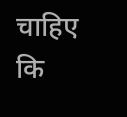चाहिए कि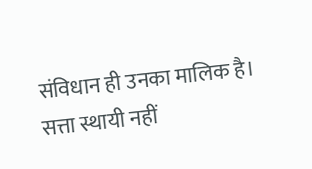संविधान ही उनका मालिक है। सत्ता स्थायी नहीं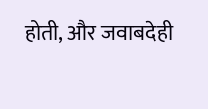होती, और जवाबदेही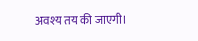अवश्य तय की जाएगी।